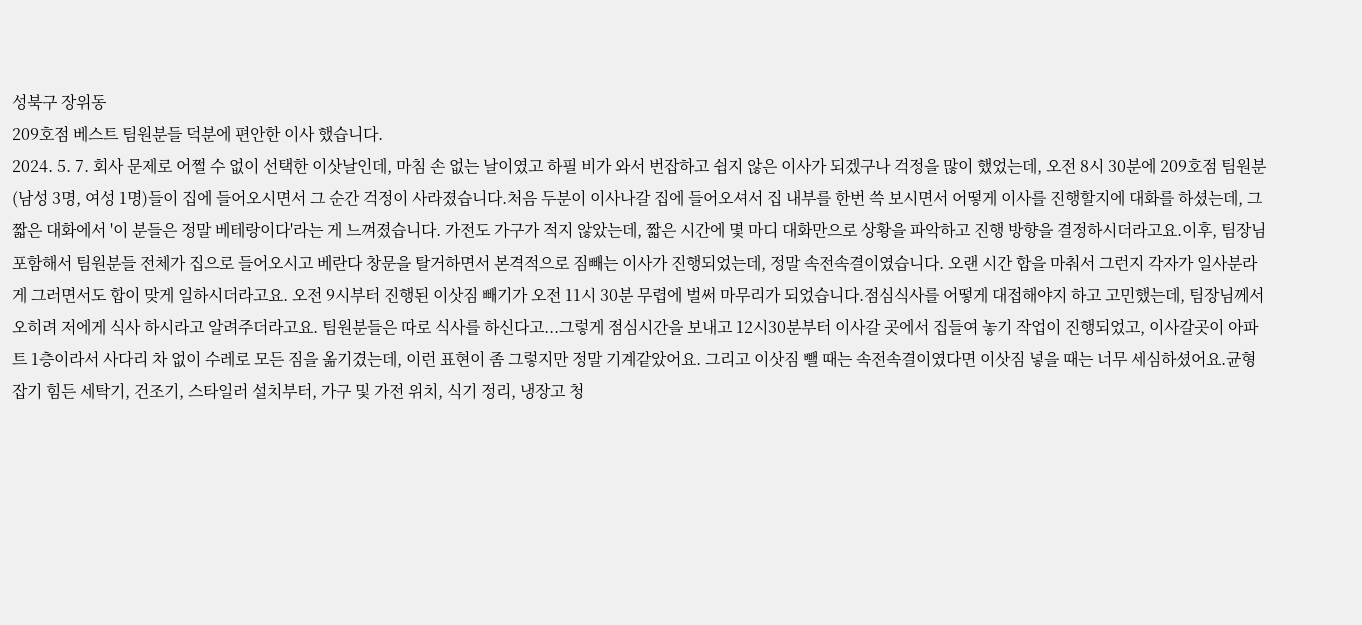성북구 장위동
209호점 베스트 팀원분들 덕분에 편안한 이사 했습니다.
2024. 5. 7. 회사 문제로 어쩔 수 없이 선택한 이삿날인데, 마침 손 없는 날이였고 하필 비가 와서 번잡하고 쉽지 않은 이사가 되겠구나 걱정을 많이 했었는데, 오전 8시 30분에 209호점 팀원분(남성 3명, 여성 1명)들이 집에 들어오시면서 그 순간 걱정이 사라졌습니다.처음 두분이 이사나갈 집에 들어오셔서 집 내부를 한번 쓱 보시면서 어떻게 이사를 진행할지에 대화를 하셨는데, 그 짧은 대화에서 '이 분들은 정말 베테랑이다'라는 게 느껴졌습니다. 가전도 가구가 적지 않았는데, 짧은 시간에 몇 마디 대화만으로 상황을 파악하고 진행 방향을 결정하시더라고요.이후, 팀장님 포함해서 팀원분들 전체가 집으로 들어오시고 베란다 창문을 탈거하면서 본격적으로 짐빼는 이사가 진행되었는데, 정말 속전속결이였습니다. 오랜 시간 합을 마춰서 그런지 각자가 일사분라게 그러면서도 합이 맞게 일하시더라고요. 오전 9시부터 진행된 이삿짐 빼기가 오전 11시 30분 무렵에 벌써 마무리가 되었습니다.점심식사를 어떻게 대접해야지 하고 고민했는데, 팀장님께서 오히려 저에게 식사 하시라고 알려주더라고요. 팀원분들은 따로 식사를 하신다고...그렇게 점심시간을 보내고 12시30분부터 이사갈 곳에서 집들여 놓기 작업이 진행되었고, 이사갈곳이 아파트 1층이라서 사다리 차 없이 수레로 모든 짐을 옮기겼는데, 이런 표현이 좀 그렇지만 정말 기계같았어요. 그리고 이삿짐 뺄 때는 속전속결이였다면 이삿짐 넣을 때는 너무 세심하셨어요.균형 잡기 힘든 세탁기, 건조기, 스타일러 설치부터, 가구 및 가전 위치, 식기 정리, 냉장고 청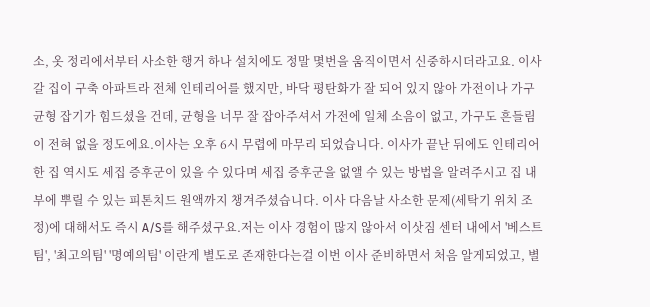소, 옷 정리에서부터 사소한 행거 하나 설치에도 정말 몇번을 움직이면서 신중하시더라고요. 이사갈 집이 구축 아파트라 전체 인테리어를 했지만, 바닥 평탄화가 잘 되어 있지 않아 가전이나 가구 균형 잡기가 힘드셨을 건데, 균형을 너무 잘 잡아주셔서 가전에 일체 소음이 없고, 가구도 흔들림이 전혀 없을 정도에요.이사는 오후 6시 무렵에 마무리 되었습니다. 이사가 끝난 뒤에도 인테리어 한 집 역시도 세집 증후군이 있을 수 있다며 세집 증후군을 없앨 수 있는 방법을 알려주시고 집 내부에 뿌릴 수 있는 피톤치드 원액까지 챙겨주셨습니다. 이사 다음날 사소한 문제(세탁기 위치 조정)에 대해서도 즉시 A/S를 해주셨구요.저는 이사 경험이 많지 않아서 이삿짐 센터 내에서 '베스트팀', '최고의팀' '명예의팀' 이란게 별도로 존재한다는걸 이번 이사 준비하면서 처음 알게되었고, 별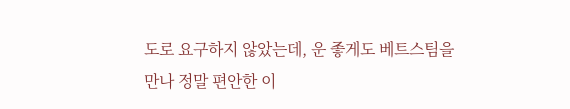도로 요구하지 않았는데, 운 좋게도 베트스팀을 만나 정말 편안한 이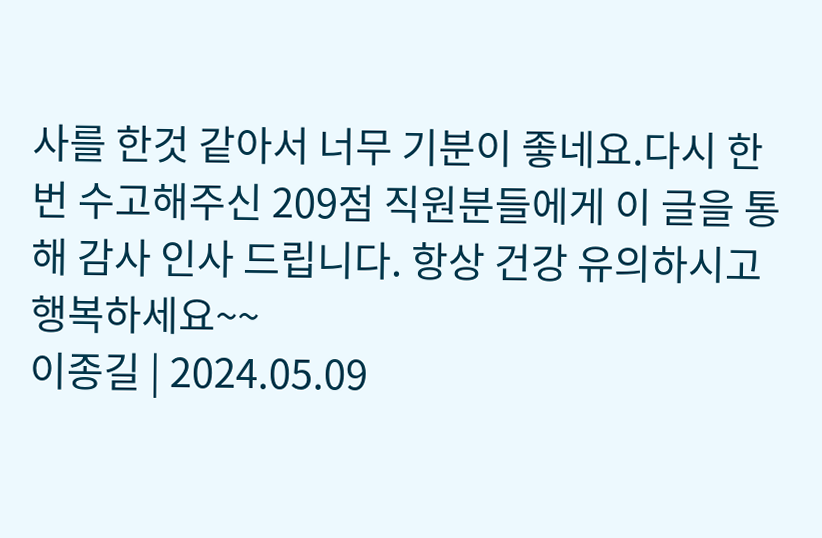사를 한것 같아서 너무 기분이 좋네요.다시 한번 수고해주신 209점 직원분들에게 이 글을 통해 감사 인사 드립니다. 항상 건강 유의하시고 행복하세요~~
이종길 | 2024.05.09